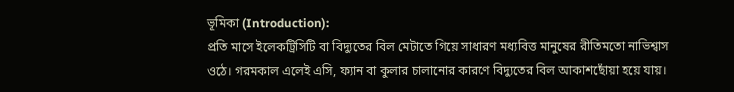ভূমিকা (Introduction):
প্রতি মাসে ইলেকট্রিসিটি বা বিদ্যুতের বিল মেটাতে গিয়ে সাধারণ মধ্যবিত্ত মানুষের রীতিমতো নাভিশ্বাস ওঠে। গরমকাল এলেই এসি, ফ্যান বা কুলার চালানোর কারণে বিদ্যুতের বিল আকাশছোঁয়া হয়ে যায়।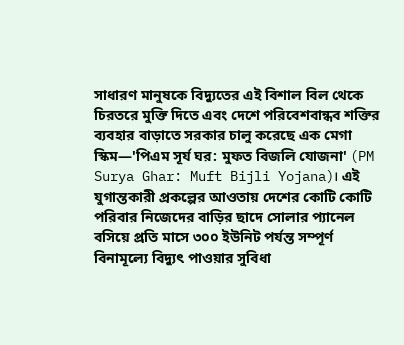সাধারণ মানুষকে বিদ্যুতের এই বিশাল বিল থেকে চিরতরে মুক্তি দিতে এবং দেশে পরিবেশবান্ধব শক্তির ব্যবহার বাড়াতে সরকার চালু করেছে এক মেগা স্কিম—'পিএম সূর্য ঘর: মুফত বিজলি যোজনা' (PM Surya Ghar: Muft Bijli Yojana)। এই যুগান্তকারী প্রকল্পের আওতায় দেশের কোটি কোটি পরিবার নিজেদের বাড়ির ছাদে সোলার প্যানেল বসিয়ে প্রতি মাসে ৩০০ ইউনিট পর্যন্ত সম্পূর্ণ বিনামূল্যে বিদ্যুৎ পাওয়ার সুবিধা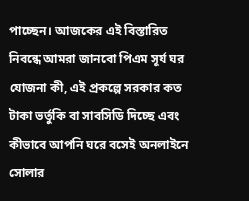পাচ্ছেন। আজকের এই বিস্তারিত নিবন্ধে আমরা জানবো পিএম সূর্য ঘর যোজনা কী, এই প্রকল্পে সরকার কত টাকা ভর্তুকি বা সাবসিডি দিচ্ছে এবং কীভাবে আপনি ঘরে বসেই অনলাইনে সোলার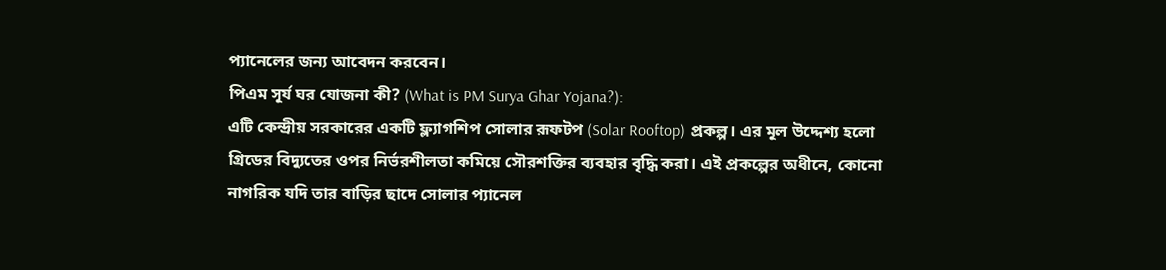প্যানেলের জন্য আবেদন করবেন।
পিএম সূর্য ঘর যোজনা কী? (What is PM Surya Ghar Yojana?):
এটি কেন্দ্রীয় সরকারের একটি ফ্ল্যাগশিপ সোলার রূফটপ (Solar Rooftop) প্রকল্প। এর মূল উদ্দেশ্য হলো গ্রিডের বিদ্যুতের ওপর নির্ভরশীলতা কমিয়ে সৌরশক্তির ব্যবহার বৃদ্ধি করা। এই প্রকল্পের অধীনে, কোনো নাগরিক যদি তার বাড়ির ছাদে সোলার প্যানেল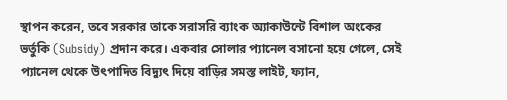স্থাপন করেন, তবে সরকার তাকে সরাসরি ব্যাংক অ্যাকাউন্টে বিশাল অংকের ভর্তুকি (Subsidy) প্রদান করে। একবার সোলার প্যানেল বসানো হয়ে গেলে, সেই প্যানেল থেকে উৎপাদিত বিদ্যুৎ দিয়ে বাড়ির সমস্ত লাইট, ফ্যান,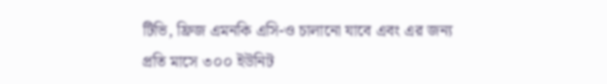টিভি, ফ্রিজ এমনকি এসি-ও চালানো যাবে এবং এর জন্য প্রতি মাসে ৩০০ ইউনিট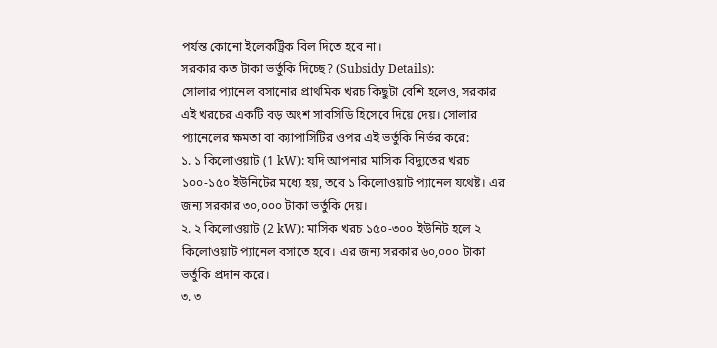পর্যন্ত কোনো ইলেকট্রিক বিল দিতে হবে না।
সরকার কত টাকা ভর্তুকি দিচ্ছে? (Subsidy Details):
সোলার প্যানেল বসানোর প্রাথমিক খরচ কিছুটা বেশি হলেও, সরকার এই খরচের একটি বড় অংশ সাবসিডি হিসেবে দিয়ে দেয়। সোলার প্যানেলের ক্ষমতা বা ক্যাপাসিটির ওপর এই ভর্তুকি নির্ভর করে:
১. ১ কিলোওয়াট (1 kW): যদি আপনার মাসিক বিদ্যুতের খরচ ১০০-১৫০ ইউনিটের মধ্যে হয়, তবে ১ কিলোওয়াট প্যানেল যথেষ্ট। এর জন্য সরকার ৩০,০০০ টাকা ভর্তুকি দেয়।
২. ২ কিলোওয়াট (2 kW): মাসিক খরচ ১৫০-৩০০ ইউনিট হলে ২ কিলোওয়াট প্যানেল বসাতে হবে। এর জন্য সরকার ৬০,০০০ টাকা ভর্তুকি প্রদান করে।
৩. ৩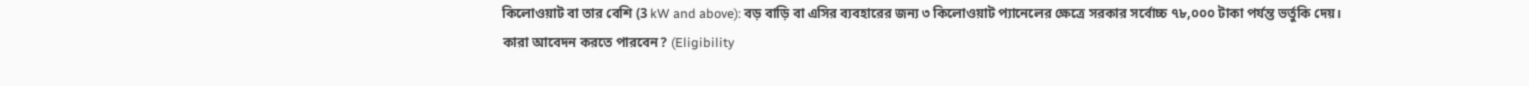কিলোওয়াট বা তার বেশি (3 kW and above): বড় বাড়ি বা এসির ব্যবহারের জন্য ৩ কিলোওয়াট প্যানেলের ক্ষেত্রে সরকার সর্বোচ্চ ৭৮,০০০ টাকা পর্যন্ত ভর্তুকি দেয়।
কারা আবেদন করতে পারবেন? (Eligibility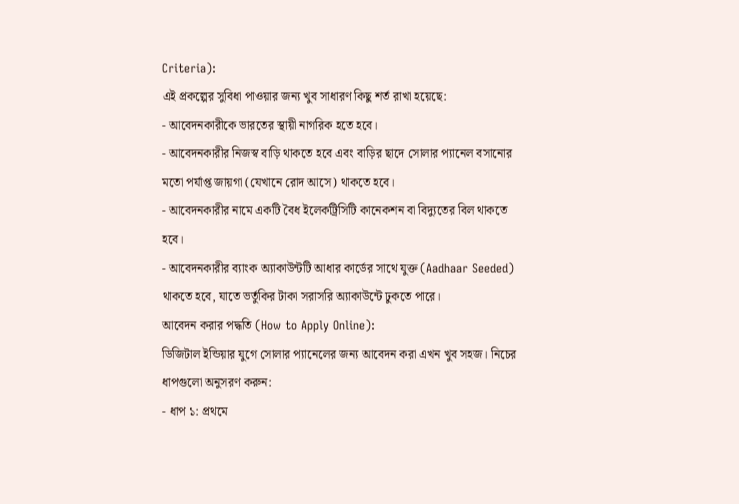Criteria):
এই প্রকল্পের সুবিধা পাওয়ার জন্য খুব সাধারণ কিছু শর্ত রাখা হয়েছে:
- আবেদনকারীকে ভারতের স্থায়ী নাগরিক হতে হবে।
- আবেদনকারীর নিজস্ব বাড়ি থাকতে হবে এবং বাড়ির ছাদে সোলার প্যানেল বসানোর মতো পর্যাপ্ত জায়গা (যেখানে রোদ আসে) থাকতে হবে।
- আবেদনকারীর নামে একটি বৈধ ইলেকট্রিসিটি কানেকশন বা বিদ্যুতের বিল থাকতে হবে।
- আবেদনকারীর ব্যাংক অ্যাকাউন্টটি আধার কার্ডের সাথে যুক্ত (Aadhaar Seeded) থাকতে হবে, যাতে ভর্তুকির টাকা সরাসরি অ্যাকাউন্টে ঢুকতে পারে।
আবেদন করার পদ্ধতি (How to Apply Online):
ডিজিটাল ইন্ডিয়ার যুগে সোলার প্যানেলের জন্য আবেদন করা এখন খুব সহজ। নিচের ধাপগুলো অনুসরণ করুন:
- ধাপ ১: প্রথমে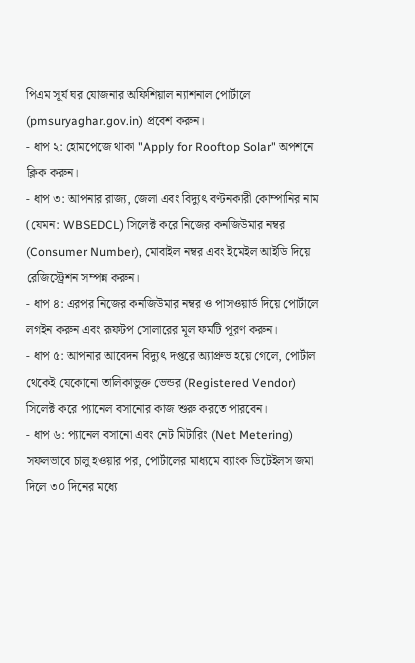পিএম সূর্য ঘর যোজনার অফিশিয়াল ন্যাশনাল পোর্টালে (pmsuryaghar.gov.in) প্রবেশ করুন।
- ধাপ ২: হোমপেজে থাকা "Apply for Rooftop Solar" অপশনে ক্লিক করুন।
- ধাপ ৩: আপনার রাজ্য, জেলা এবং বিদ্যুৎ বণ্টনকারী কোম্পানির নাম (যেমন: WBSEDCL) সিলেক্ট করে নিজের কনজিউমার নম্বর (Consumer Number), মোবাইল নম্বর এবং ইমেইল আইডি দিয়ে রেজিস্ট্রেশন সম্পন্ন করুন।
- ধাপ ৪: এরপর নিজের কনজিউমার নম্বর ও পাসওয়ার্ড দিয়ে পোর্টালে লগইন করুন এবং রূফটপ সোলারের মূল ফর্মটি পূরণ করুন।
- ধাপ ৫: আপনার আবেদন বিদ্যুৎ দপ্তরে অ্যাপ্রুভ হয়ে গেলে, পোর্টাল থেকেই যেকোনো তালিকাভুক্ত ভেন্ডর (Registered Vendor) সিলেক্ট করে প্যানেল বসানোর কাজ শুরু করতে পারবেন।
- ধাপ ৬: প্যানেল বসানো এবং নেট মিটারিং (Net Metering) সফলভাবে চালু হওয়ার পর, পোর্টালের মাধ্যমে ব্যাংক ডিটেইলস জমা দিলে ৩০ দিনের মধ্যে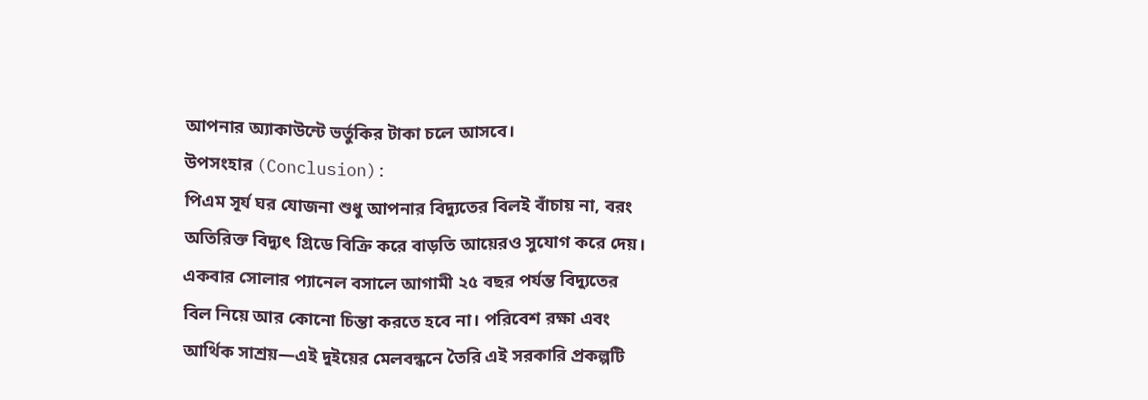আপনার অ্যাকাউন্টে ভর্তুকির টাকা চলে আসবে।
উপসংহার (Conclusion):
পিএম সূর্য ঘর যোজনা শুধু আপনার বিদ্যুতের বিলই বাঁচায় না, বরং অতিরিক্ত বিদ্যুৎ গ্রিডে বিক্রি করে বাড়তি আয়েরও সুযোগ করে দেয়। একবার সোলার প্যানেল বসালে আগামী ২৫ বছর পর্যন্ত বিদ্যুতের বিল নিয়ে আর কোনো চিন্তা করতে হবে না। পরিবেশ রক্ষা এবং আর্থিক সাশ্রয়—এই দুইয়ের মেলবন্ধনে তৈরি এই সরকারি প্রকল্পটি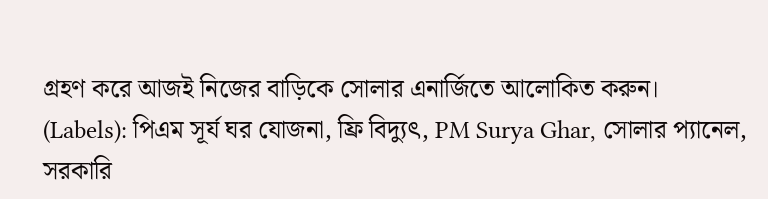গ্রহণ করে আজই নিজের বাড়িকে সোলার এনার্জিতে আলোকিত করুন।
(Labels): পিএম সূর্য ঘর যোজনা, ফ্রি বিদ্যুৎ, PM Surya Ghar, সোলার প্যানেল, সরকারি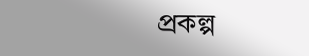প্রকল্প